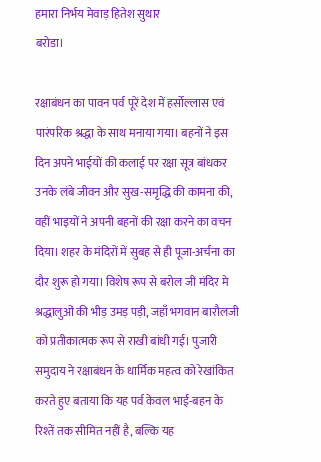हमारा निर्भय मेवाड़ हितेश सुथार
बरोडा।

रक्षाबंधन का पावन पर्व पूरें देश में हर्सोल्लास एवं पारंपरिक श्रद्धा के साथ मनाया गया। बहनों ने इस दिन अपने भाईयों की कलाई पर रक्षा सूत्र बांधकर उनके लंबे जीवन और सुख-समृद्धि की कामना की, वहीं भाइयों ने अपनी बहनों की रक्षा करने का वचन दिया। शहर के मंदिरों में सुबह से ही पूजा-अर्चना का दौर शुरू हो गया। विशेष रूप से बरोल जी मंदिर मे श्रद्धालुओं की भीड़ उमड़ पड़ी, जहाँ भगवान बारौलजी को प्रतीकात्मक रूप से राखी बांधी गई। पुजारी समुदाय ने रक्षाबंधन के धार्मिक महत्व को रेखांकित करते हुए बताया कि यह पर्व केवल भाई-बहन के रिश्तें तक सीमित नहीं है, बल्कि यह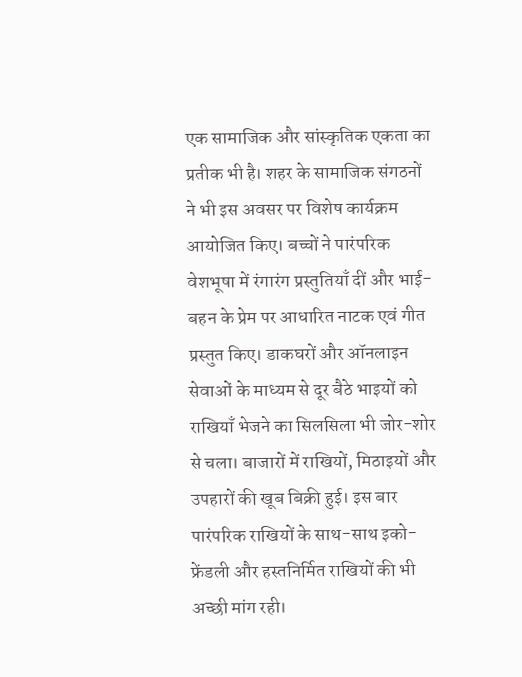एक सामाजिक और सांस्कृतिक एकता का प्रतीक भी है। शहर के सामाजिक संगठनों ने भी इस अवसर पर विशेष कार्यक्रम आयोजित किए। बच्चों ने पारंपरिक वेशभूषा में रंगारंग प्रस्तुतियाँ दीं और भाई-बहन के प्रेम पर आधारित नाटक एवं गीत प्रस्तुत किए। डाकघरों और ऑनलाइन सेवाओं के माध्यम से दूर बैठे भाइयों को राखियाँ भेजने का सिलसिला भी जोर-शोर से चला। बाजारों में राखियों, मिठाइयों और उपहारों की खूब बिक्री हुई। इस बार पारंपरिक राखियों के साथ-साथ इको-फ्रेंडली और हस्तनिर्मित राखियों की भी अच्छी मांग रही।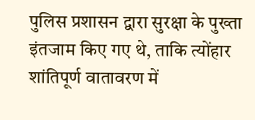पुलिस प्रशासन द्वारा सुरक्षा के पुख्ता इंतजाम किए गए थे, ताकि त्योंहार शांतिपूर्ण वातावरण में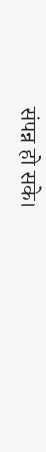संपन्न हो सके।